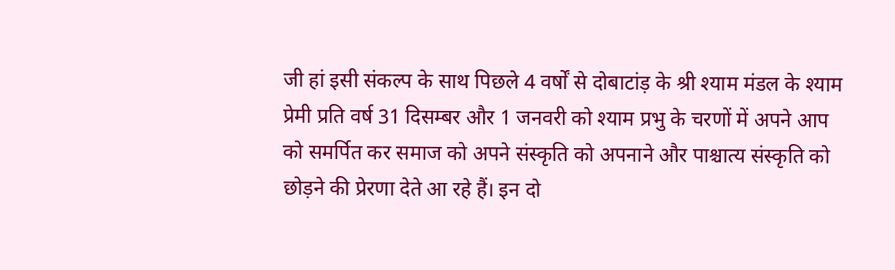जी हां इसी संकल्प के साथ पिछले 4 वर्षों से दोबाटांड़ के श्री श्याम मंडल के श्याम प्रेमी प्रति वर्ष 31 दिसम्बर और 1 जनवरी को श्याम प्रभु के चरणों में अपने आप को समर्पित कर समाज को अपने संस्कृति को अपनाने और पाश्चात्य संस्कृति को छोड़ने की प्रेरणा देते आ रहे हैं। इन दो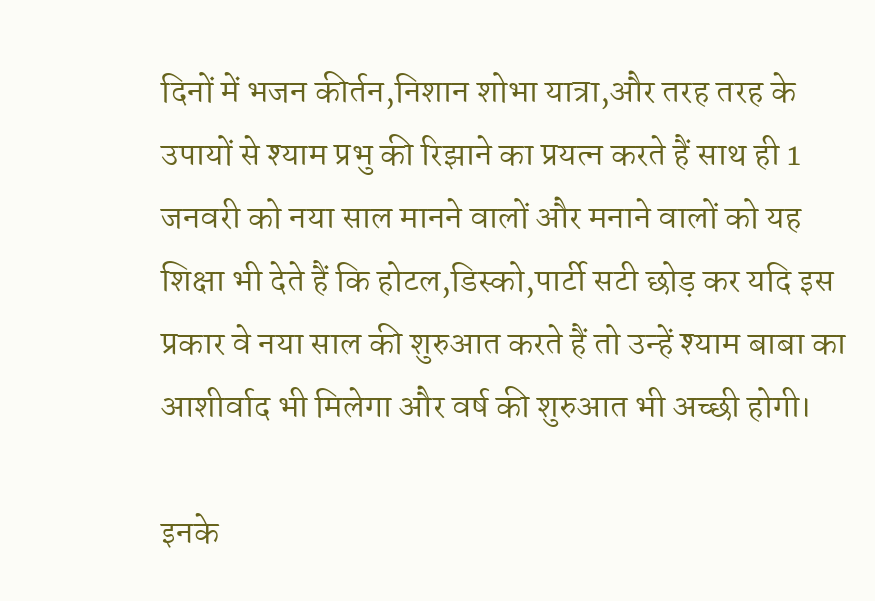दिनों में भजन कीर्तन,निशान शोभा यात्रा,और तरह तरह के उपायों से श्याम प्रभु की रिझाने का प्रयत्न करते हैं साथ ही 1 जनवरी को नया साल मानने वालों और मनाने वालों को यह शिक्षा भी देते हैं कि होटल,डिस्को,पार्टी सटी छोड़ कर यदि इस प्रकार वे नया साल की शुरुआत करते हैं तो उन्हें श्याम बाबा का आशीर्वाद भी मिलेगा और वर्ष की शुरुआत भी अच्छी होगी।

इनके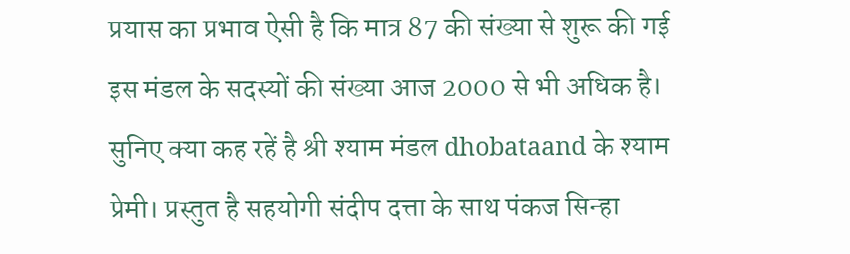प्रयास का प्रभाव ऐसी है कि मात्र 87 की संख्या से शुरू की गई इस मंडल के सदस्यों की संख्या आज 2000 से भी अधिक है। सुनिए क्या कह रहें है श्री श्याम मंडल dhobataand के श्याम प्रेमी। प्रस्तुत है सहयोगी संदीप दत्ता के साथ पंकज सिन्हा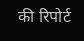की रिपोर्ट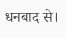धनबाद से।